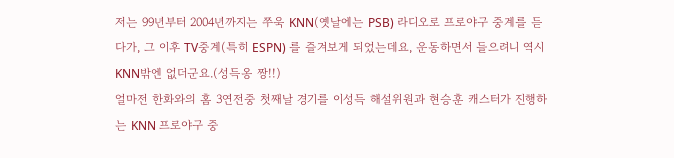저는 99년부터 2004년까지는 쭈욱 KNN(옛날에는 PSB) 라디오로 프로야구 중계를 듣다가, 그 이후 TV중계(특히 ESPN) 를 즐겨보게 되었는데요, 운동하면서 들으려니 역시 KNN밖엔 없더군요.(성득옹 짱!!)
얼마전 한화와의 홈 3연전중 첫째날 경기를 이성득 해설위원과 현승훈 캐스터가 진행하는 KNN 프로야구 중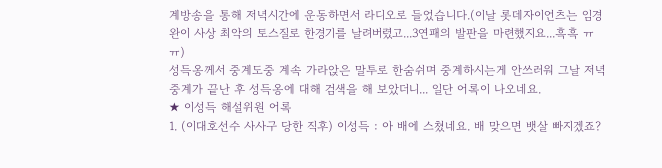계방송을 통해 저녁시간에 운동하면서 라디오로 들었습니다.(이날 롯데자이언츠는 임경완이 사상 최악의 토스질로 한경기를 날려버렸고...3연패의 발판을 마련했지요...흑흑 ㅠㅠ)
성득옹께서 중계도중 계속 가라앉은 말투로 한숨쉬며 중계하시는게 안쓰러워 그날 저녁 중계가 끝난 후 성득옹에 대해 검색을 해 보았더니... 일단 어록이 나오네요.
★ 이성득 해설위원 어록
1. (이대호선수 사사구 당한 직후) 이성득 : 아 배에 스쳤네요. 배 맞으면 뱃살 빠지겠죠?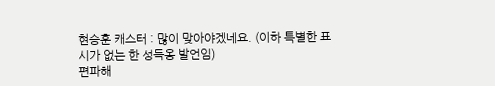현승훈 캐스터 : 많이 맞아야겠네요. (이하 특별한 표시가 없는 한 성득옹 발언임)
편파해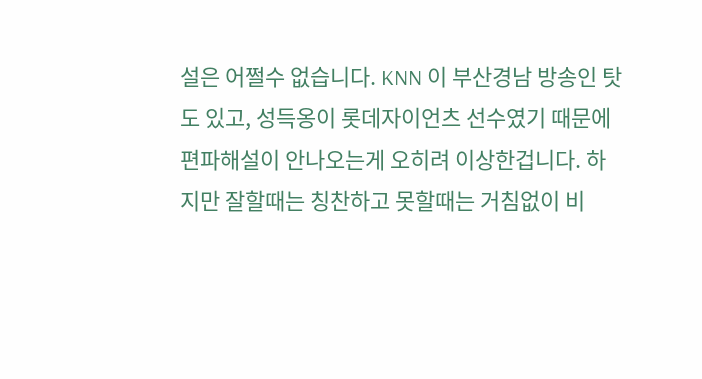설은 어쩔수 없습니다. KNN 이 부산경남 방송인 탓도 있고, 성득옹이 롯데자이언츠 선수였기 때문에 편파해설이 안나오는게 오히려 이상한겁니다. 하지만 잘할때는 칭찬하고 못할때는 거침없이 비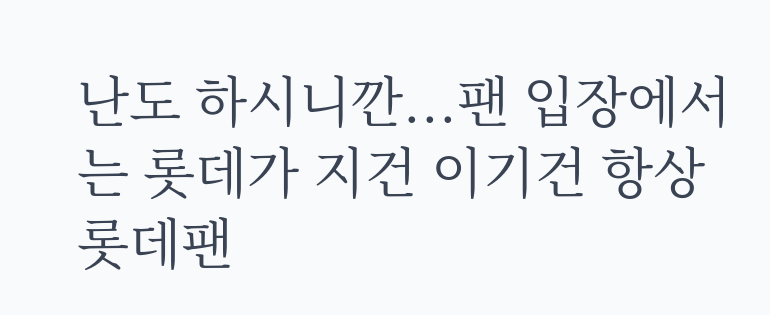난도 하시니깐...팬 입장에서는 롯데가 지건 이기건 항상 롯데팬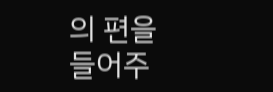의 편을 들어주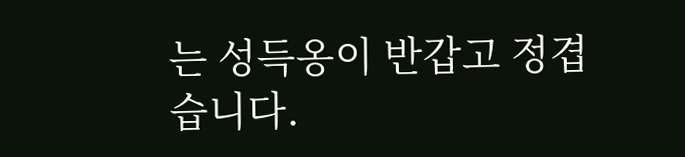는 성득옹이 반갑고 정겹습니다.